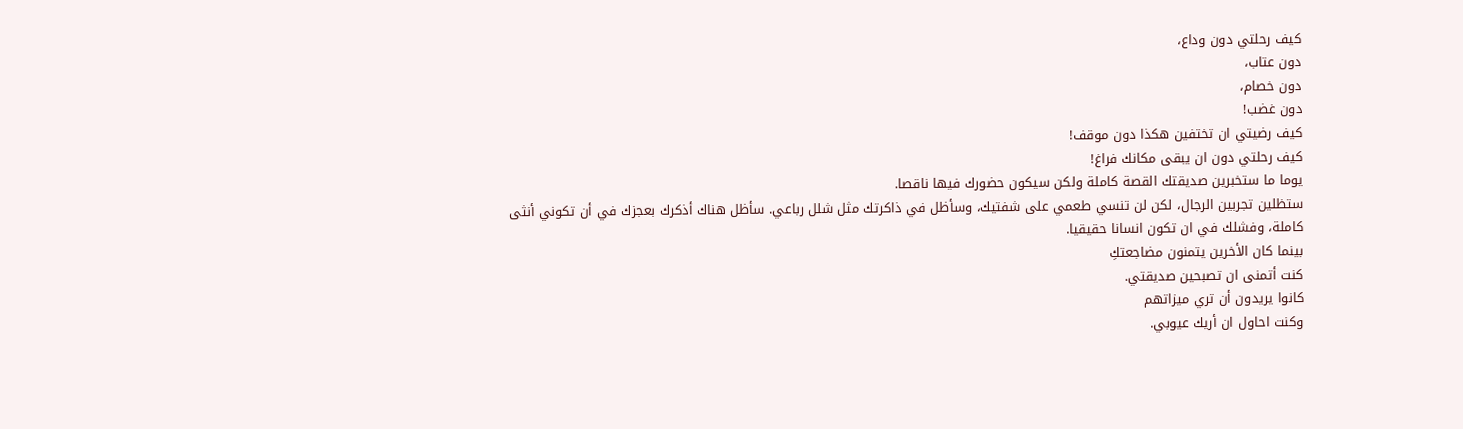كيف رحلتي دون وداع،
دون عتاب،
دون خصام،
دون غضب!
كيف رضيتي ان تختفين هكذا دون موقف!
كيف رحلتي دون ان يبقى مكانك فراغ!
يوما ما ستخبرين صديقتك القصة كاملة ولكن سيكون حضورك فيها ناقصا.
ستظلين تجربين الرجال، لكن لن تنسي طعمي على شفتيك، وسأظل في ذاكرتك مثل شلل رباعي. سأظل هناك أذكرك بعجزك في أن تكوني أنثى كاملة، وفشلك في ان تكون انسانا حقيقيا.
بينما كان الأخرين يتمنون مضاجعتكِ
كنت أتمنى ان تصبحين صديقتي.
كانوا يريدون أن تري ميزاتهم
وكنت احاول ان أريك عيوبي.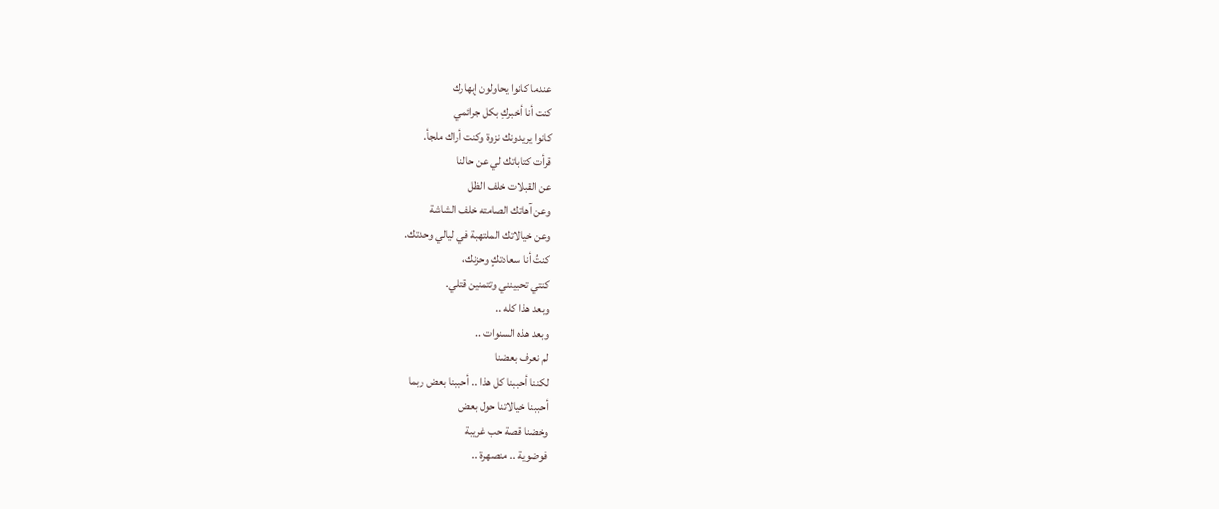عندما كانوا يحاولون إبهارك
كنت أنا أخبركِ بكل جرائمي
كانوا يريدونك نزوة وكنت أراك ملجأ.
قرأت كتاباتك لي عن حالنا
عن القبلات خلف الظل
وعن آهاتك الصامته خلف الشاشة
وعن خيالاتك الملتهبة في ليالي وحدتك.
كنتُ أنا سعادتكٍ وحزنك،
كنتي تحبينني وتتمنين قتلي.
وبعد هذا كله ..
وبعد هذه السنوات ..
لم نعرف بعضنا
لكننا أحببنا كل هذا .. أحببنا بعض ربما
أحببنا خيالاتنا حول بعض
وخضنا قصة حب غريبة
فوضوية .. منصهرة ..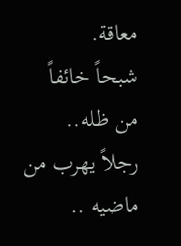معاقة.
شبحاً خائفاً من ظله..
رجلاً يهرب من ماضيه ..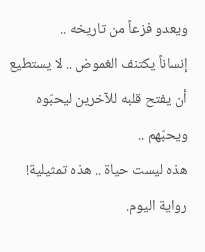ويعدو فزعاً من تاريخه ..
إنساناً يكتنف الغموض .. لا يستطيع أن يفتح قلبه للآخرين ليحبّوه ويحبّهم ..
هذه ليست حياة .. هذه تمثيلية!
رواية اليوم.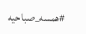#همسه_صباحيه